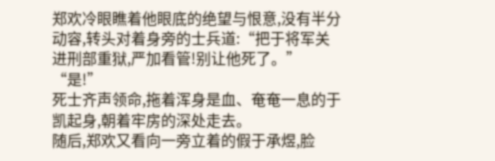郑欢冷眼瞧着他眼底的绝望与恨意,没有半分动容,转头对着身旁的士兵道:“把于将军关进刑部重狱,严加看管!别让他死了。”
“是!”
死士齐声领命,拖着浑身是血、奄奄一息的于凯起身,朝着牢房的深处走去。
随后,郑欢又看向一旁立着的假于承煜,脸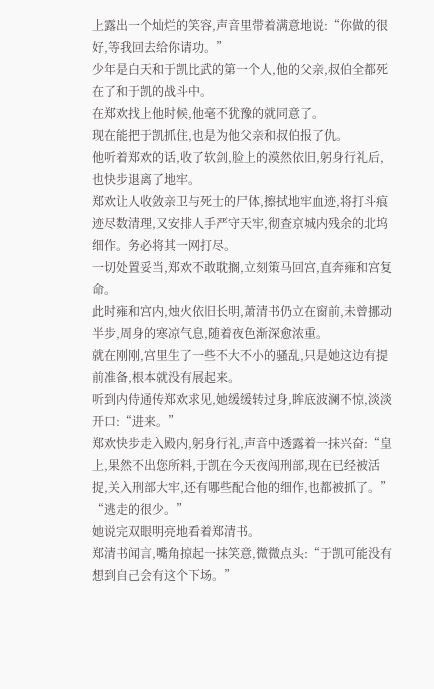上露出一个灿烂的笑容,声音里带着满意地说:“你做的很好,等我回去给你请功。”
少年是白天和于凯比武的第一个人,他的父亲,叔伯全都死在了和于凯的战斗中。
在郑欢找上他时候,他毫不犹豫的就同意了。
现在能把于凯抓住,也是为他父亲和叔伯报了仇。
他听着郑欢的话,收了软剑,脸上的漠然依旧,躬身行礼后,也快步退离了地牢。
郑欢让人收敛亲卫与死士的尸体,擦拭地牢血迹,将打斗痕迹尽数清理,又安排人手严守天牢,彻查京城内残余的北坞细作。务必将其一网打尽。
一切处置妥当,郑欢不敢耽搁,立刻策马回宫,直奔雍和宫复命。
此时雍和宫内,烛火依旧长明,萧清书仍立在窗前,未曾挪动半步,周身的寒凉气息,随着夜色渐深愈浓重。
就在刚刚,宫里生了一些不大不小的骚乱,只是她这边有提前准备,根本就没有展起来。
听到内侍通传郑欢求见,她缓缓转过身,眸底波澜不惊,淡淡开口:“进来。”
郑欢快步走入殿内,躬身行礼,声音中透露着一抹兴奋:“皇上,果然不出您所料,于凯在今天夜闯刑部,现在已经被活捉,关入刑部大牢,还有哪些配合他的细作,也都被抓了。”
“逃走的很少。”
她说完双眼明亮地看着郑清书。
郑清书闻言,嘴角掠起一抹笑意,微微点头:“于凯可能没有想到自己会有这个下场。”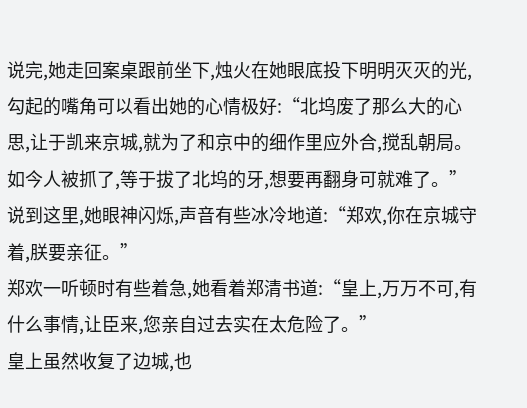说完,她走回案桌跟前坐下,烛火在她眼底投下明明灭灭的光,勾起的嘴角可以看出她的心情极好:“北坞废了那么大的心思,让于凯来京城,就为了和京中的细作里应外合,搅乱朝局。如今人被抓了,等于拔了北坞的牙,想要再翻身可就难了。”
说到这里,她眼神闪烁,声音有些冰冷地道:“郑欢,你在京城守着,朕要亲征。”
郑欢一听顿时有些着急,她看着郑清书道:“皇上,万万不可,有什么事情,让臣来,您亲自过去实在太危险了。”
皇上虽然收复了边城,也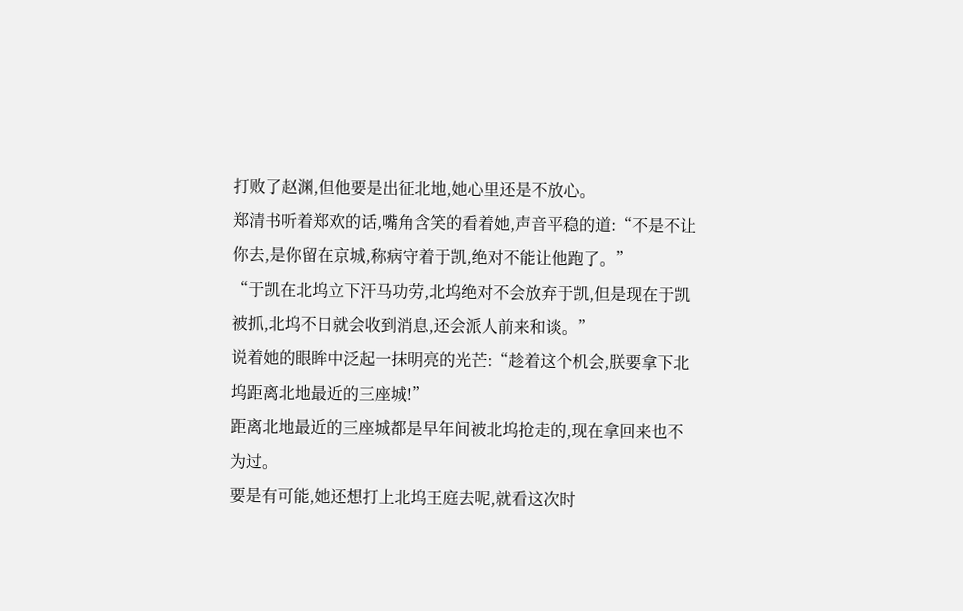打败了赵渊,但他要是出征北地,她心里还是不放心。
郑清书听着郑欢的话,嘴角含笑的看着她,声音平稳的道:“不是不让你去,是你留在京城,称病守着于凯,绝对不能让他跑了。”
“于凯在北坞立下汗马功劳,北坞绝对不会放弃于凯,但是现在于凯被抓,北坞不日就会收到消息,还会派人前来和谈。”
说着她的眼眸中泛起一抹明亮的光芒:“趁着这个机会,朕要拿下北坞距离北地最近的三座城!”
距离北地最近的三座城都是早年间被北坞抢走的,现在拿回来也不为过。
要是有可能,她还想打上北坞王庭去呢,就看这次时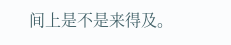间上是不是来得及。